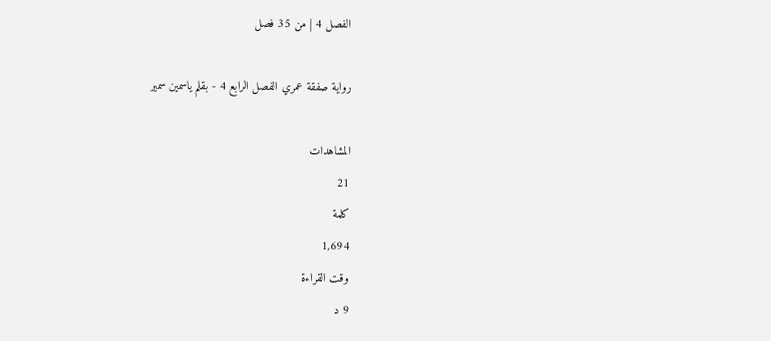الفصل 4 | من 35 فصل

رواية صفقة عمري الفصل الرابع 4 - بقلم ياسمين سمير

المشاهدات
21
كلمة
1,694
وقت القراءة
9 د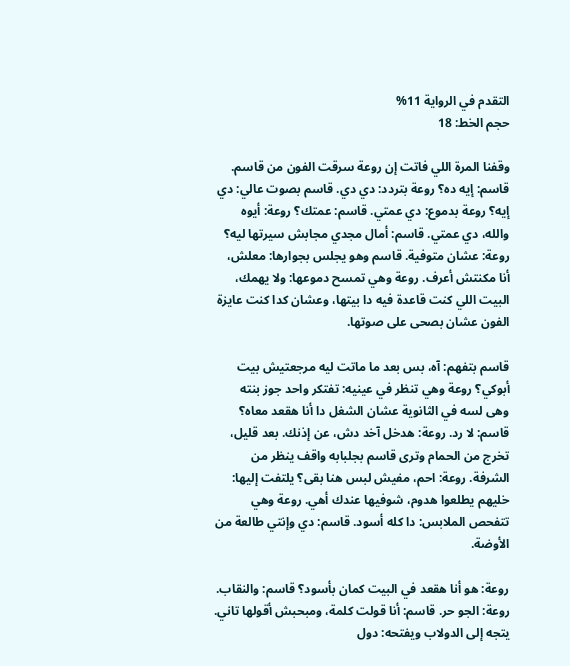التقدم في الرواية 11%
حجم الخط: 18

وقفنا المرة اللي فاتت إن روعة سرقت الفون من قاسم. قاسم: إيه ده؟ روعة بتردد: دي دي. قاسم بصوت عالي: دي إيه؟ روعة بدموع: دي عمتي. قاسم: عمتك؟ روعة: أيوه والله، دي عمتي. قاسم: أمال مجدي مجابش سيرتها ليه؟ روعة: عشان متوفية. قاسم وهو يجلس بجوارها: معلش، أنا مكنتش أعرف. روعة وهي تمسح دموعها: ولا يهمك، البيت اللي كنت قاعدة فيه دا بيتها، وعشان كدا كنت عايزة الفون عشان بصحى على صوتها.

قاسم بتفهم: آه، بس بعد ما ماتت ليه مرجعتيش بيت أبوكي؟ روعة وهي تنظر في عينيه: تفتكر واحد جوز بنته وهى لسه في الثانوية عشان الشغل دا أنا هقعد معاه؟ قاسم: لا رد. روعة: هدخل آخد دش، عن إذنك. بعد قليل، تخرج من الحمام وترى قاسم بجلبابه واقف ينظر من الشرفة. روعة: احم، مفيش لبس هنا بقى؟ يلتفت إليها: خليهم يطلعوا هدوم، شوفيها عندك أهي. روعة وهي تتفحص الملابس: دا كله أسود. قاسم: دي وإنتي طالعة من الأوضة.

روعة: هو أنا هقعد في البيت كمان بأسود؟ قاسم: والنقاب. روعة: الجو حر. قاسم: أنا قولت كلمة، ومبحبش أقولها تاني. يتجه إلى الدولاب ويفتحه: دول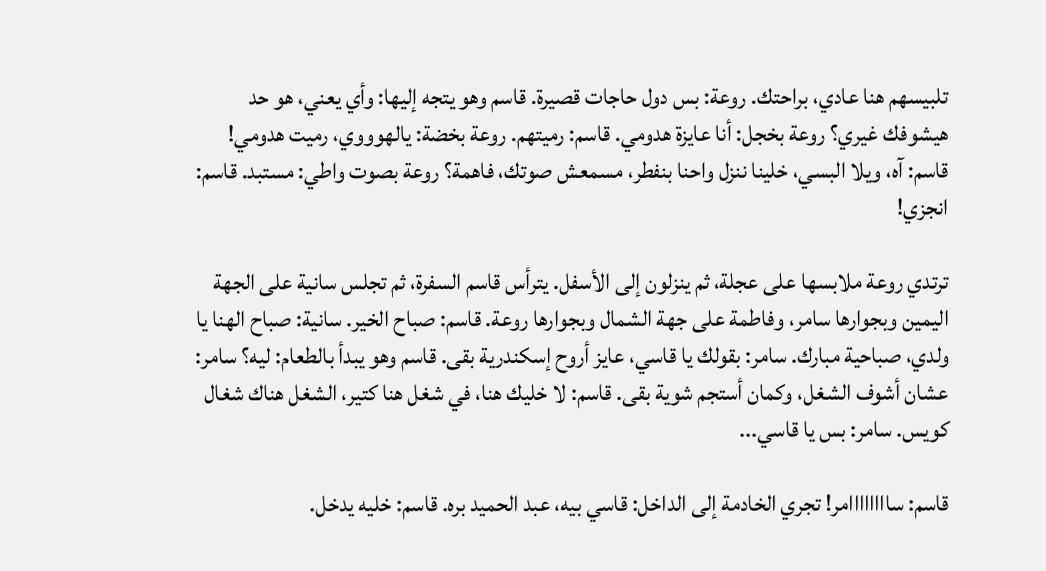تلبيسهم هنا عادي، براحتك. روعة: بس دول حاجات قصيرة. قاسم وهو يتجه إليها: وأي يعني، هو حد هيشوفك غيري؟ روعة بخجل: أنا عايزة هدومي. قاسم: رميتهم. روعة بخضة: يالهوووي، رميت هدومي! قاسم: آه، ويلا البسي، خلينا ننزل واحنا بنفطر، مسمعش صوتك، فاهمة؟ روعة بصوت واطي: مستبد. قاسم: انجزي!

ترتدي روعة ملابسها على عجلة، ثم ينزلون إلى الأسفل. يترأس قاسم السفرة، ثم تجلس سانية على الجهة اليمين وبجوارها سامر، وفاطمة على جهة الشمال وبجوارها روعة. قاسم: صباح الخير. سانية: صباح الهنا يا ولدي، صباحية مبارك. سامر: بقولك يا قاسي، عايز أروح إسكندرية بقى. قاسم وهو يبدأ بالطعام: ليه؟ سامر: عشان أشوف الشغل، وكمان أستجم شوية بقى. قاسم: لا خليك هنا، في شغل هنا كتير، الشغل هناك شغال كويس. سامر: بس يا قاسي...

قاسم: ساااااااامر! تجري الخادمة إلى الداخل: قاسي بيه، عبد الحميد بره. قاسم: خليه يدخل.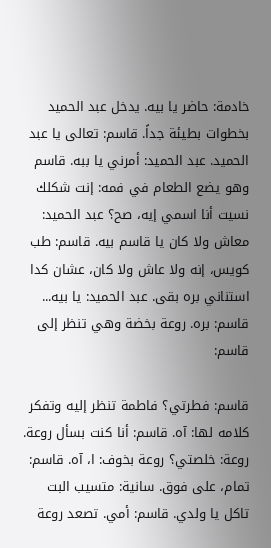خادمة: حاضر يا بيه. يدخل عبد الحميد بخطوات بطيئة جداً. قاسم: تعالى يا عبد الحميد. عبد الحميد: أمرني يا ببه. قاسم وهو يضع الطعام في فمه: إنت شكلك نسيت أنا اسمي إيه، صح؟ عبد الحميد: معاش ولا كان يا قاسم بيه. قاسم: طب كويس، إنه ولا عاش ولا كان، عشان كدا استناني بره بقى. عبد الحميد: يا بيه... قاسم: بره. روعة بخضة وهي تنظر إلى قاسم:

قاسم: فطرتي؟ فاطمة تنظر إليه وتفكر كلامه لها: آه. قاسم: أنا كنت بسأل روعة. روعة: خلصتي؟ روعة بخوف: ا، آه. قاسم: تمام، على فوق. سانية: متسيب البت تاكل يا ولدي. قاسم: أمي. تصعد روعة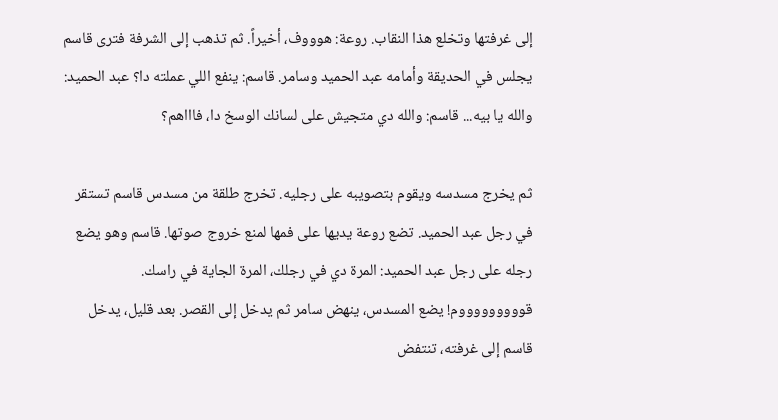إلى غرفتها وتخلع هذا النقاب. روعة: هوووف، أخيراً. ثم تذهب إلى الشرفة فترى قاسم يجلس في الحديقة وأمامه عبد الحميد وسامر. قاسم: ينفع اللي عملته دا؟ عبد الحميد: والله يا بيه... قاسم: والله دي متجيش على لسانك الوسخ دا، فاااهم؟

ثم يخرج مسدسه ويقوم بتصويبه على رجليه. تخرج طلقة من مسدس قاسم تستقر في رجل عبد الحميد. تضع روعة يديها على فمها لمنع خروج صوتها. قاسم وهو يضع رجله على رجل عبد الحميد: المرة دي في رجلك، المرة الجاية في راسك. قوووووووووم! يضع المسدس، ينهض سامر ثم يدخل إلى القصر. بعد قليل، يدخل قاسم إلى غرفته، تنتفض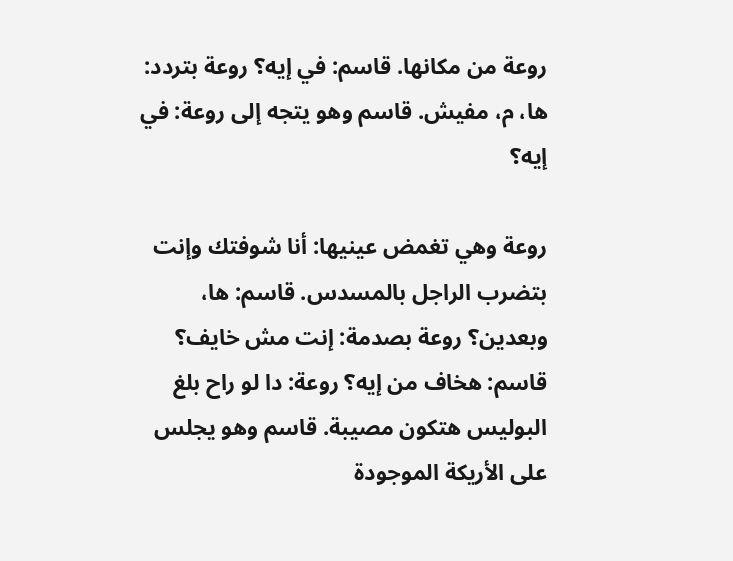روعة من مكانها. قاسم: في إيه؟ روعة بتردد: ها، م، مفيش. قاسم وهو يتجه إلى روعة: في إيه؟

روعة وهي تغمض عينيها: أنا شوفتك وإنت بتضرب الراجل بالمسدس. قاسم: ها، وبعدين؟ روعة بصدمة: إنت مش خايف؟ قاسم: هخاف من إيه؟ روعة: دا لو راح بلغ البوليس هتكون مصيبة. قاسم وهو يجلس على الأريكة الموجودة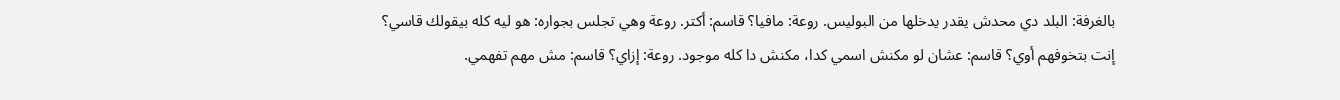بالغرفة: البلد دي محدش يقدر يدخلها من البوليس. روعة: مافيا؟ قاسم: أكتر. روعة وهي تجلس بجواره: هو ليه كله بيقولك قاسي؟ إنت بتخوفهم أوي؟ قاسم: عشان لو مكنش اسمي كدا، مكنش دا كله موجود. روعة: إزاي؟ قاسم: مش مهم تفهمي.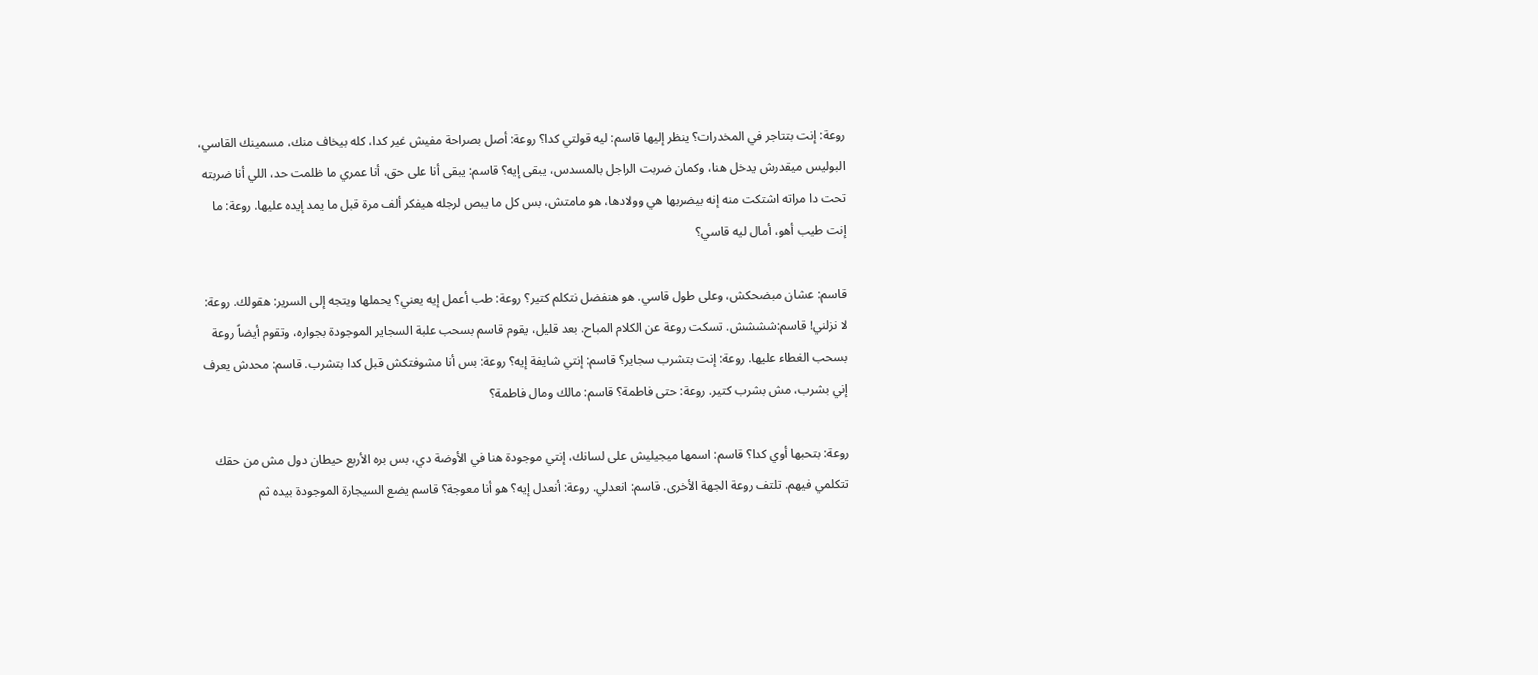روعة: إنت بتتاجر في المخدرات؟ ينظر إليها قاسم: ليه قولتي كدا؟ روعة: أصل بصراحة مفيش غير كدا، كله بيخاف منك، مسمينك القاسي، البوليس ميقدرش يدخل هنا، وكمان ضربت الراجل بالمسدس، يبقى إيه؟ قاسم: يبقى أنا على حق، أنا عمري ما ظلمت حد، اللي أنا ضربته تحت دا مراته اشتكت منه إنه بيضربها هي وولادها، هو مامتش، بس كل ما يبص لرجله هيفكر ألف مرة قبل ما يمد إيده عليها. روعة: ما إنت طيب أهو، أمال ليه قاسي؟

قاسم: عشان مبضحكش، وعلى طول قاسي. هو هنفضل نتكلم كتير؟ روعة: طب أعمل إيه يعني؟ يحملها ويتجه إلى السرير: هقولك. روعة: لا نزلني! قاسم:شششش. تسكت روعة عن الكلام المباح. بعد قليل، يقوم قاسم بسحب علبة السجاير الموجودة بجواره، وتقوم أيضاً روعة بسحب الغطاء عليها. روعة: إنت بتشرب سجاير؟ قاسم: إنتي شايفة إيه؟ روعة: بس أنا مشوفتكش قبل كدا بتشرب. قاسم: محدش يعرف إني بشرب، مش بشرب كتير. روعة: حتى فاطمة؟ قاسم: مالك ومال فاطمة؟

روعة: بتحبها أوي كدا؟ قاسم: اسمها ميجيليش على لسانك، إنتي موجودة هنا في الأوضة دي، بس بره الأربع حيطان دول مش من حقك تتكلمي فيهم. تلتف روعة الجهة الأخرى. قاسم: انعدلي. روعة: أنعدل إيه؟ هو أنا معوجة؟ قاسم يضع السيجارة الموجودة بيده ثم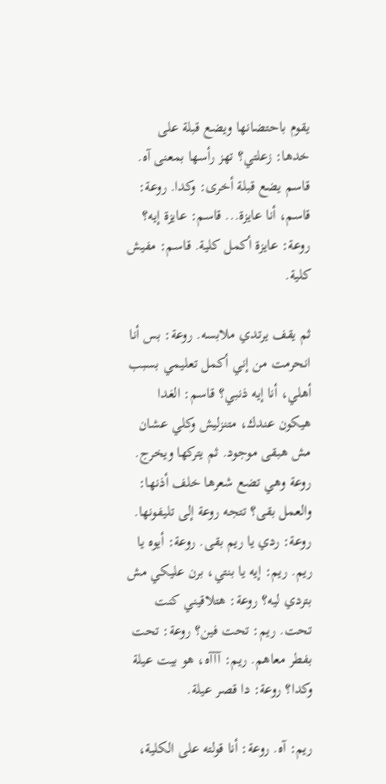يقوم باحتضانها ويضع قبلة على خدها: زعلتي؟ تهز رأسها بمعنى آه. قاسم يضع قبلة أخرى: وكدا. روعة: قاسم، أنا عايزة... قاسم: عايزة إيه؟ روعة: عايزة أكمل كلية. قاسم: مفيش كلية.

ثم يقف يرتدي ملابسه. روعة: بس أنا انحرمت من إني أكمل تعليمي بسبب أهلي، أنا إيه ذنبي؟ قاسم: الغدا هيكون عندك، متنزليش وكلي عشان مش هبقى موجود. ثم يتركها ويخرج. روعة وهي تضع شعرها خلف أذنها: والعمل بقى؟ تتجه روعة إلى تليفونها. روعة: ردي يا ريم بقى. روعة: أيوه يا ريم. ريم: إيه يا بنتي، برن عليكي مش بتردي ليه؟ روعة: هتلاقيني كنت تحت. ريم: تحت فين؟ روعة: تحت بفطر معاهم. ريم: آآآه، هو بيت عيلة وكدا؟ روعة: دا قصر عيلة.

ريم: آه. روعة: أنا قولته على الكلية،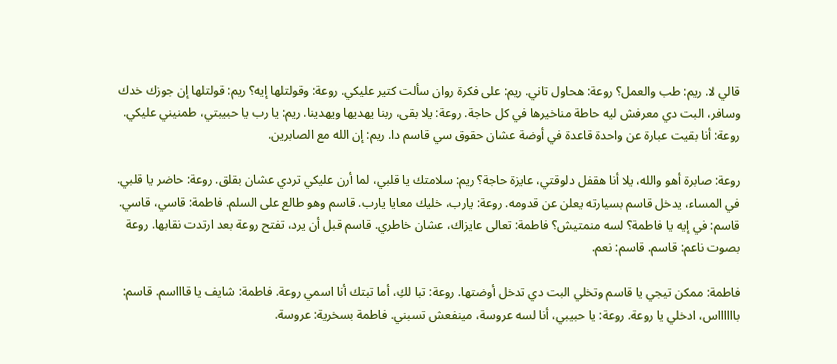قالي لا. ريم: طب والعمل؟ روعة: هحاول تاني. ريم: على فكرة روان سألت كتير عليكي. روعة: وقولتلها إيه؟ ريم: قولتلها إن جوزك خدك وسافر، البت دي معرفش ليه حاطة مناخيرها في كل حاجة. روعة: يلا بقى، ربنا يهديها ويهدينا. ريم: يا رب يا حبيبتي، طمنيني عليكي. روعة: أنا بقيت عبارة عن واحدة قاعدة في أوضة عشان حقوق سي قاسم دا. ريم: إن الله مع الصابرين.

روعة: صابرة أهو والله، يلا أنا هقفل دلوقتي، عايزة حاجة؟ ريم: سلامتك يا قلبي، لما أرن عليكي تردي عشان بقلق. روعة: حاضر يا قلبي. في المساء، يدخل قاسم بسيارته يعلن عن قدومه. روعة: يارب، خليك معايا يارب. قاسم وهو طالع على السلم. فاطمة: قاسي، قاسي. قاسم: في إيه يا فاطمة؟ لسه منمتيش؟ فاطمة: تعالى عايزاك، عشان خاطري. قاسم قبل أن يرد، تفتح روعة بعد ارتدت نقابها. روعة بصوت ناعم: قاسم. قاسم: نعم.

فاطمة: ممكن تيجي يا قاسم وتخلي البت دي تدخل أوضتها. روعة: تبا لكِ، أما تبتك أنا اسمي روعة. فاطمة: شايف يا قاااسم. قاسم: بااااااس، ادخلي يا روعة. روعة: يا حبيبي، أنا لسه عروسة، مينفعش تسبني. فاطمة بسخرية: عروسة.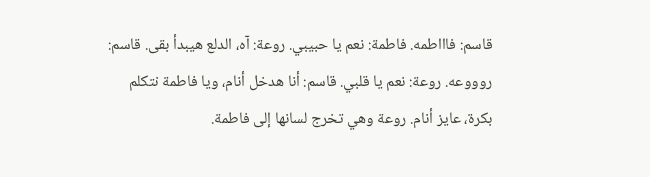قاسم: فاااطمه. فاطمة: نعم يا حبيبي. روعة: آه، الدلع هيبدأ بقى. قاسم: روووعه. روعة: نعم يا قلبي. قاسم: أنا هدخل أنام، ويا فاطمة نتكلم بكرة، عايز أنام. روعة وهي تخرج لسانها إلى فاطمة.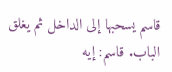قاسم يسحبها إلى الداخل ثم يغلق الباب. قاسم: إيه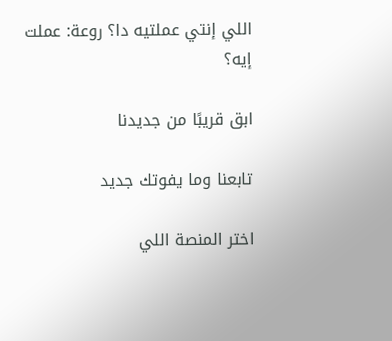اللي إنتي عملتيه دا؟ روعة: عملت إيه؟

ابق قريبًا من جديدنا

تابعنا وما يفوتك جديد

اختر المنصة اللي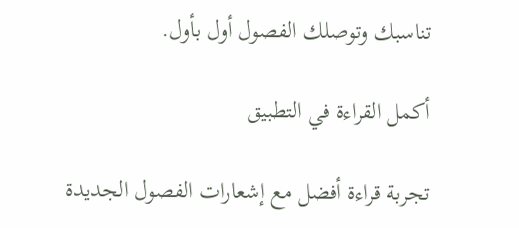تناسبك وتوصلك الفصول أول بأول.

أكمل القراءة في التطبيق

تجربة قراءة أفضل مع إشعارات الفصول الجديدة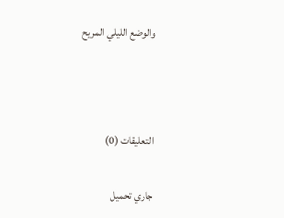والوضع الليلي المريح



التعليقات (0)

جاري تحميل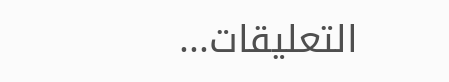التعليقات...